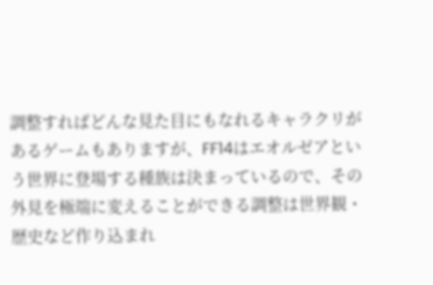調整すればどんな見た目にもなれるキャラクリがあるゲームもありますが、FF14はエオルゼアという世界に登場する種族は決まっているので、その外見を極端に変えることができる調整は世界観・歴史など作り込まれ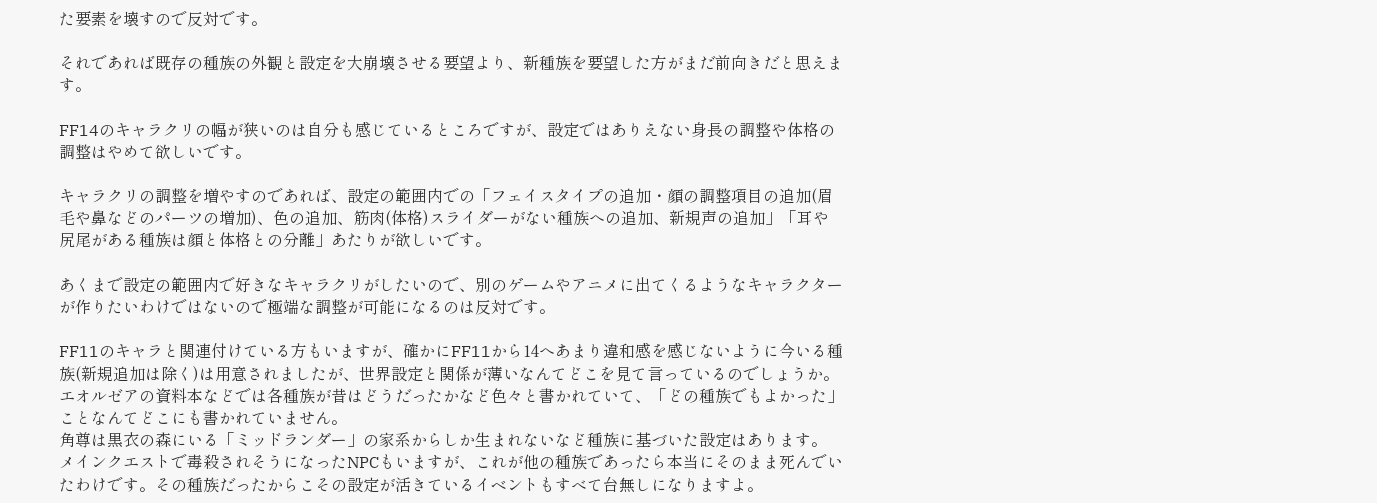た要素を壊すので反対です。

それであれば既存の種族の外観と設定を大崩壊させる要望より、新種族を要望した方がまだ前向きだと思えます。

FF14のキャラクリの幅が狭いのは自分も感じているところですが、設定ではありえない身長の調整や体格の調整はやめて欲しいです。

キャラクリの調整を増やすのであれば、設定の範囲内での「フェイスタイプの追加・顔の調整項目の追加(眉毛や鼻などのパーツの増加)、色の追加、筋肉(体格)スライダーがない種族への追加、新規声の追加」「耳や尻尾がある種族は顔と体格との分離」あたりが欲しいです。

あくまで設定の範囲内で好きなキャラクリがしたいので、別のゲームやアニメに出てくるようなキャラクターが作りたいわけではないので極端な調整が可能になるのは反対です。

FF11のキャラと関連付けている方もいますが、確かにFF11から14へあまり違和感を感じないように今いる種族(新規追加は除く)は用意されましたが、世界設定と関係が薄いなんてどこを見て言っているのでしょうか。エオルゼアの資料本などでは各種族が昔はどうだったかなど色々と書かれていて、「どの種族でもよかった」ことなんてどこにも書かれていません。
角尊は黒衣の森にいる「ミッドランダー」の家系からしか生まれないなど種族に基づいた設定はあります。
メインクエストで毒殺されそうになったNPCもいますが、これが他の種族であったら本当にそのまま死んでいたわけです。その種族だったからこその設定が活きているイベントもすべて台無しになりますよ。